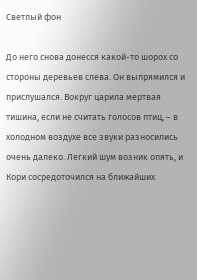Светлый фон

До него снова донесся какой-то шорох со стороны деревьев слева. Он выпрямился и прислушался. Вокруг царила мертвая тишина, если не считать голосов птиц, – в холодном воздухе все звуки разносились очень далеко. Легкий шум возник опять, и Кори сосредоточился на ближайших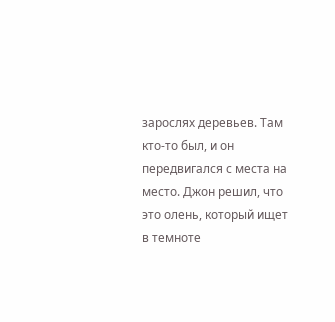зарослях деревьев. Там кто-то был, и он передвигался с места на место. Джон решил, что это олень, который ищет в темноте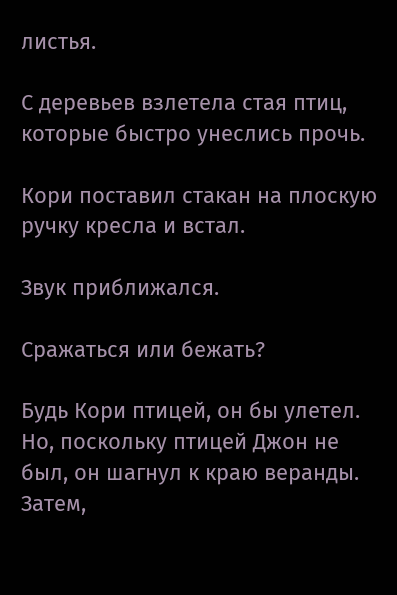листья.

С деревьев взлетела стая птиц, которые быстро унеслись прочь.

Кори поставил стакан на плоскую ручку кресла и встал.

Звук приближался.

Сражаться или бежать?

Будь Кори птицей, он бы улетел. Но, поскольку птицей Джон не был, он шагнул к краю веранды. Затем,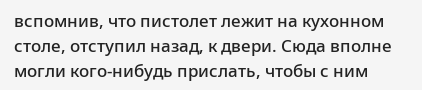вспомнив, что пистолет лежит на кухонном столе, отступил назад, к двери. Сюда вполне могли кого-нибудь прислать, чтобы с ним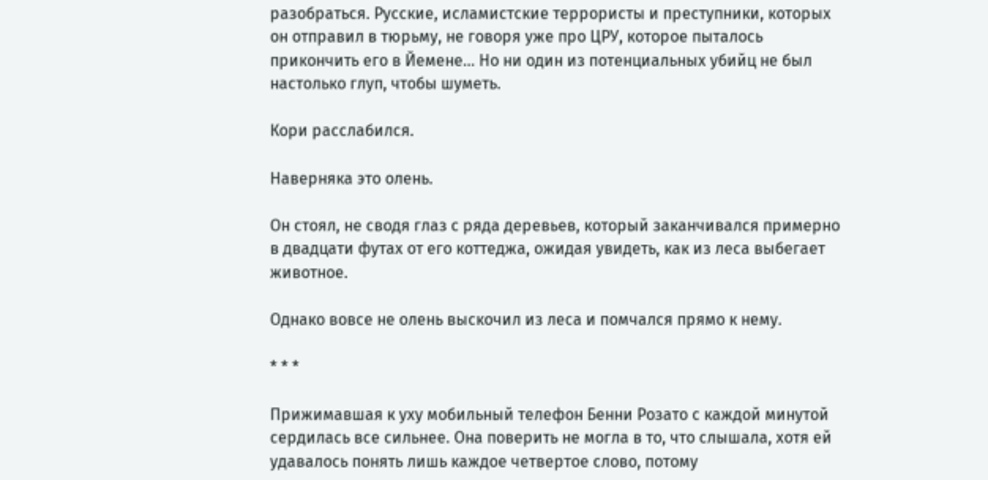разобраться. Русские, исламистские террористы и преступники, которых он отправил в тюрьму, не говоря уже про ЦРУ, которое пыталось прикончить его в Йемене… Но ни один из потенциальных убийц не был настолько глуп, чтобы шуметь.

Кори расслабился.

Наверняка это олень.

Он стоял, не сводя глаз с ряда деревьев, который заканчивался примерно в двадцати футах от его коттеджа, ожидая увидеть, как из леса выбегает животное.

Однако вовсе не олень выскочил из леса и помчался прямо к нему.

* * *

Прижимавшая к уху мобильный телефон Бенни Розато с каждой минутой сердилась все сильнее. Она поверить не могла в то, что слышала, хотя ей удавалось понять лишь каждое четвертое слово, потому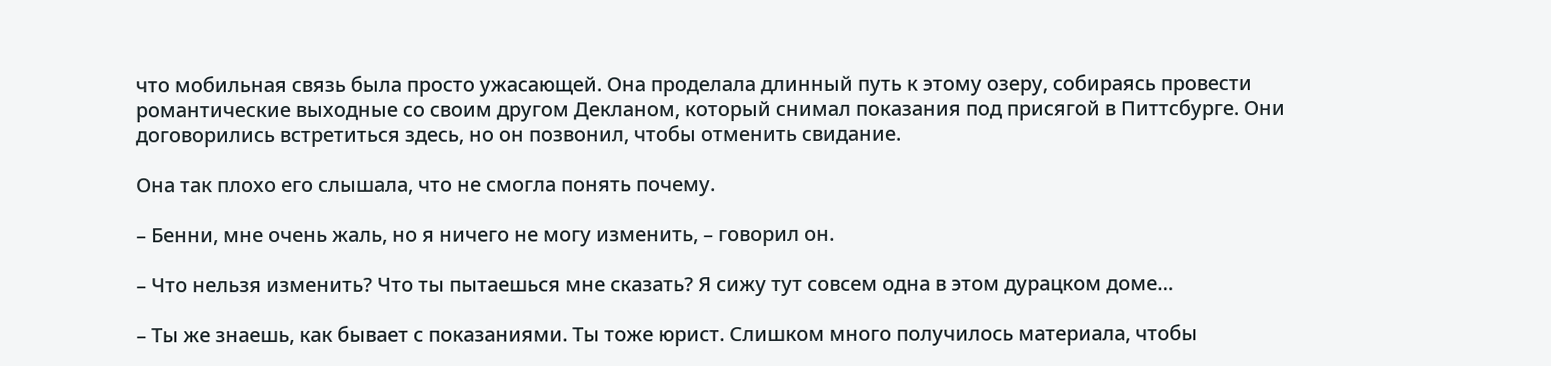что мобильная связь была просто ужасающей. Она проделала длинный путь к этому озеру, собираясь провести романтические выходные со своим другом Декланом, который снимал показания под присягой в Питтсбурге. Они договорились встретиться здесь, но он позвонил, чтобы отменить свидание.

Она так плохо его слышала, что не смогла понять почему.

– Бенни, мне очень жаль, но я ничего не могу изменить, – говорил он.

– Что нельзя изменить? Что ты пытаешься мне сказать? Я сижу тут совсем одна в этом дурацком доме…

– Ты же знаешь, как бывает с показаниями. Ты тоже юрист. Слишком много получилось материала, чтобы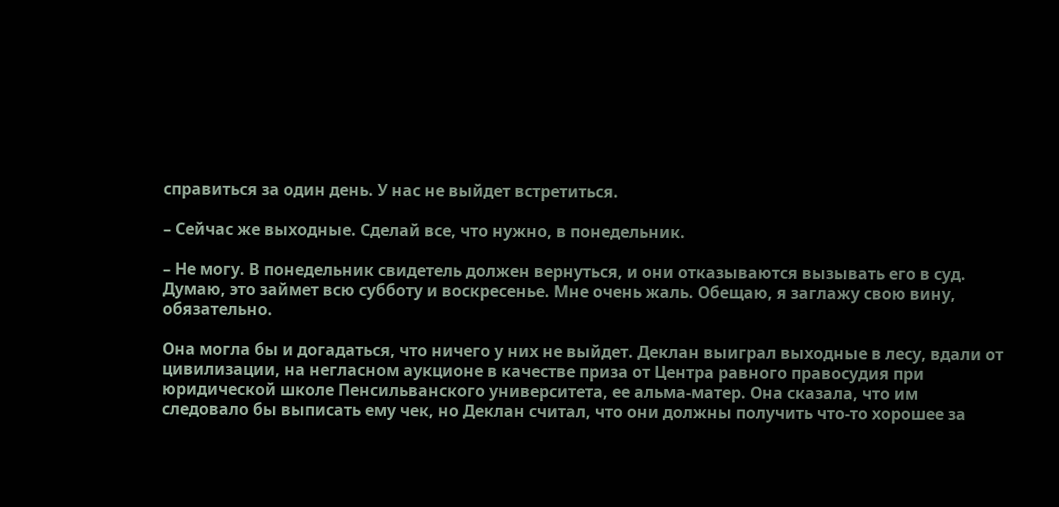справиться за один день. У нас не выйдет встретиться.

– Сейчас же выходные. Сделай все, что нужно, в понедельник.

– Не могу. В понедельник свидетель должен вернуться, и они отказываются вызывать его в суд. Думаю, это займет всю субботу и воскресенье. Мне очень жаль. Обещаю, я заглажу свою вину, обязательно.

Она могла бы и догадаться, что ничего у них не выйдет. Деклан выиграл выходные в лесу, вдали от цивилизации, на негласном аукционе в качестве приза от Центра равного правосудия при юридической школе Пенсильванского университета, ее альма-матер. Она сказала, что им следовало бы выписать ему чек, но Деклан считал, что они должны получить что-то хорошее за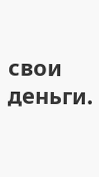свои деньги.